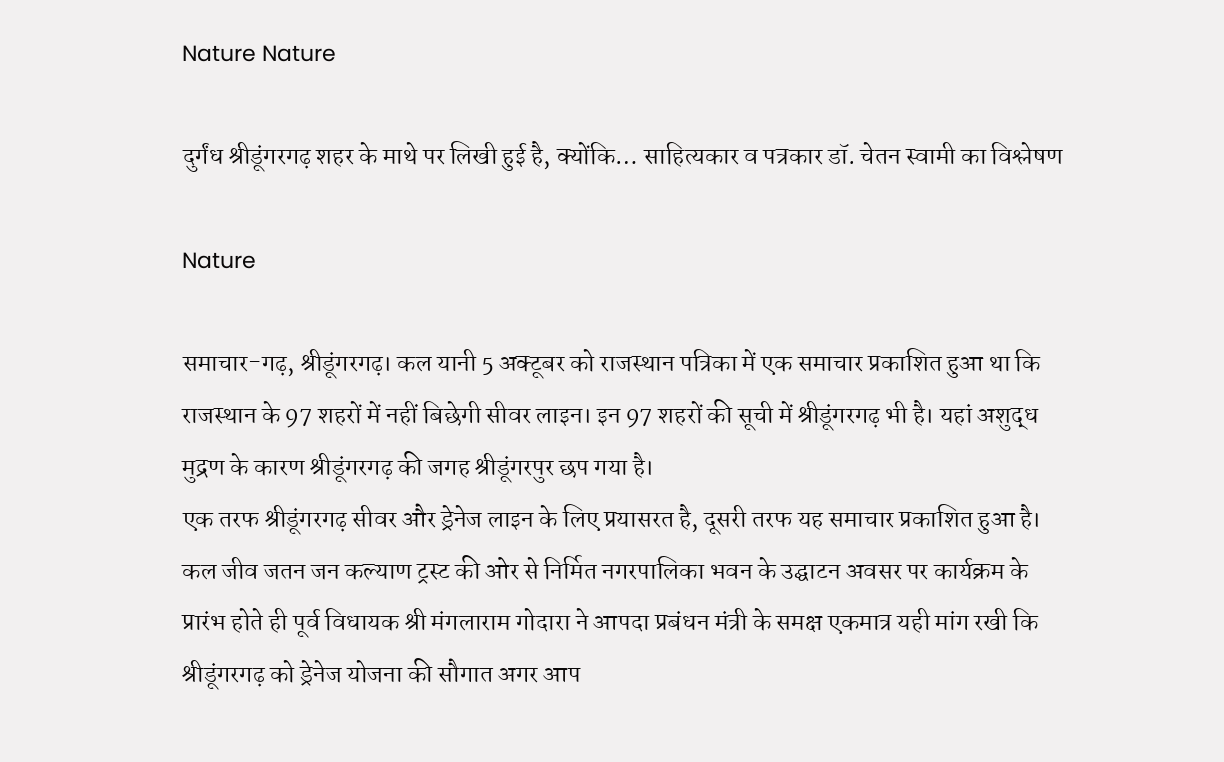Nature Nature

दुर्गंध श्रीडूंगरगढ़ शहर के माथे पर लिखी हुई है, क्योंकि… साहित्यकार व पत्रकार डॉ. चेतन स्वामी का विश्लेषण

Nature

समाचार-गढ़, श्रीडूंगरगढ़। कल यानी 5 अक्टूबर को राजस्थान पत्रिका में एक समाचार प्रकाशित हुआ था कि राजस्थान के 97 शहरों में नहीं बिछेगी सीवर लाइन। इन 97 शहरों की सूची में श्रीडूंगरगढ़ भी है। यहां अशुद्ध मुद्रण के कारण श्रीडूंगरगढ़ की जगह श्रीडूंगरपुर छप गया है।
एक तरफ श्रीडूंगरगढ़ सीवर और ड्रेनेज लाइन के लिए प्रयासरत है, दूसरी तरफ यह समाचार प्रकाशित हुआ है।
कल जीव जतन जन कल्याण ट्रस्ट की ओर से निर्मित नगरपालिका भवन के उद्घाटन अवसर पर कार्यक्रम के प्रारंभ होते ही पूर्व विधायक श्री मंगलाराम गोदारा ने आपदा प्रबंधन मंत्री के समक्ष एकमात्र यही मांग रखी कि श्रीडूंगरगढ़ को ड्रेनेज योजना की सौगात अगर आप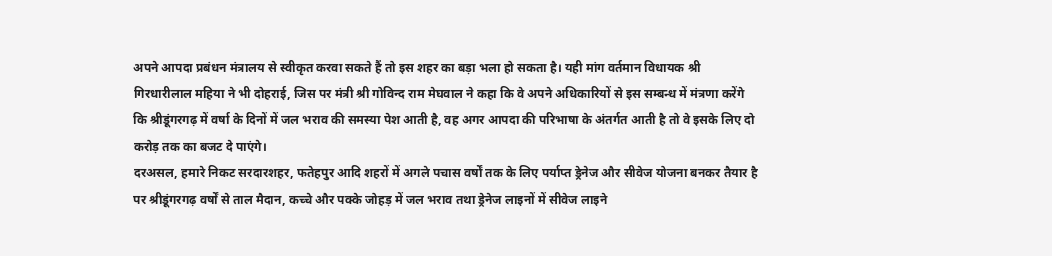अपने आपदा प्रबंधन मंत्रालय से स्वीकृत करवा सकते हैं तो इस शहर का बड़ा भला हो सकता है। यही मांग वर्तमान विधायक श्री गिरधारीलाल महिया ने भी दोहराई, जिस पर मंत्री श्री गोविन्द राम मेघवाल ने कहा कि वे अपने अधिकारियों से इस सम्बन्ध में मंत्रणा करेंगे कि श्रीडूंगरगढ़ में वर्षा के दिनों में जल भराव की समस्या पेश आती है, वह अगर आपदा की परिभाषा के अंतर्गत आती है तो वे इसके लिए दो करोड़ तक का बजट दे पाएंगे।
दरअसल, हमारे निकट सरदारशहर, फतेहपुर आदि शहरों में अगले पचास वर्षों तक के लिए पर्याप्त ड्रेनेज और सीवेज योजना बनकर तैयार है पर श्रीडूंगरगढ़ वर्षों से ताल मैदान, कच्चे और पक्के जोहड़ में जल भराव तथा ड्रेनेज लाइनों में सीवेज लाइने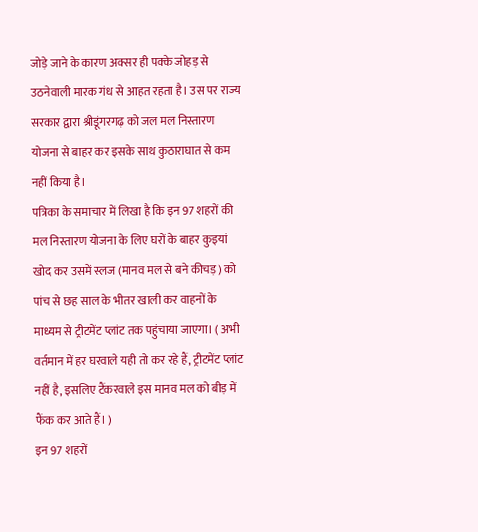जोड़े जाने के कारण अक्सर ही पक्के जोहड़ से उठनेवाली मारक गंध से आहत रहता है। उस पर राज्य सरकार द्वारा श्रीडूंगरगढ़ को जल मल निस्तारण योजना से बाहर कर इसके साथ कुठाराघात से कम नहीं किया है।
पत्रिका के समाचार में लिखा है कि इन 97 शहरों की मल निस्तारण योजना के लिए घरों के बाहर कुइयां खोद कर उसमें स्लज (मानव मल से बने कीचड़) को पांच से छह साल के भीतर खाली कर वाहनों के माध्यम से ट्रीटमेंट प्लांट तक पहुंचाया जाएगा। ( अभी वर्तमान में हर घरवाले यही तो कर रहे हैं, ट्रीटमेंट प्लांट नहीं है, इसलिए टैंकरवाले इस मानव मल को बीड़ में फैंक कर आते हैं। )
इन 97 शहरों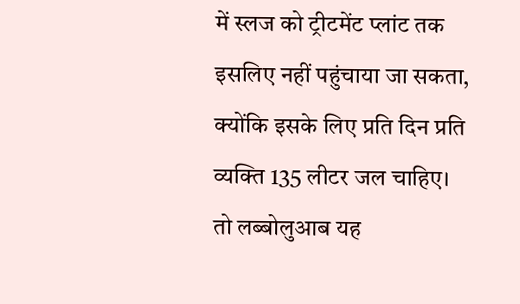में स्लज को ट्रीटमेंट प्लांट तक इसलिए नहीं पहुंचाया जा सकता, क्योंकि इसके लिए प्रति दिन प्रति व्यक्ति 135 लीटर जल चाहिए।
तो लब्बोलुआब यह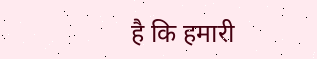है कि हमारी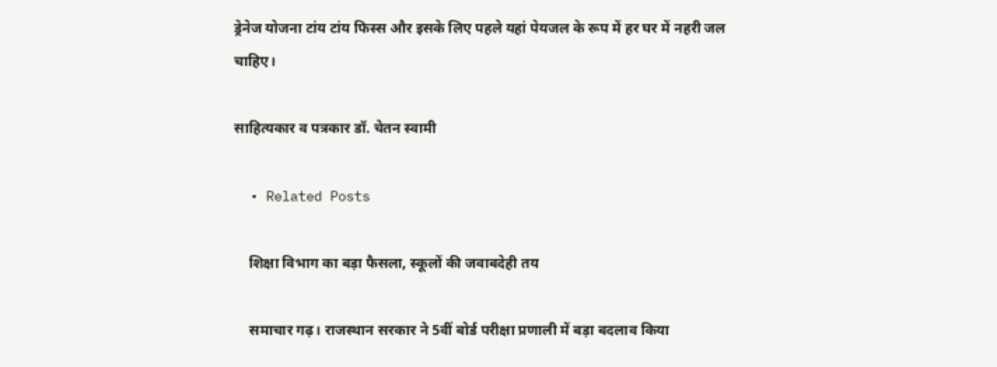ड्रेनेज योजना टांय टांय फिस्स और इसके लिए पहले यहां पेयजल के रूप में हर घर में नहरी जल चाहिए।

साहित्यकार व पत्रकार डॉ. चेतन स्वामी

  • Related Posts

    शिक्षा विभाग का बड़ा फैसला, स्कूलों की जवाबदेही तय

    समाचार गढ़। राजस्थान सरकार ने 5वीं बोर्ड परीक्षा प्रणाली में बड़ा बदलाव किया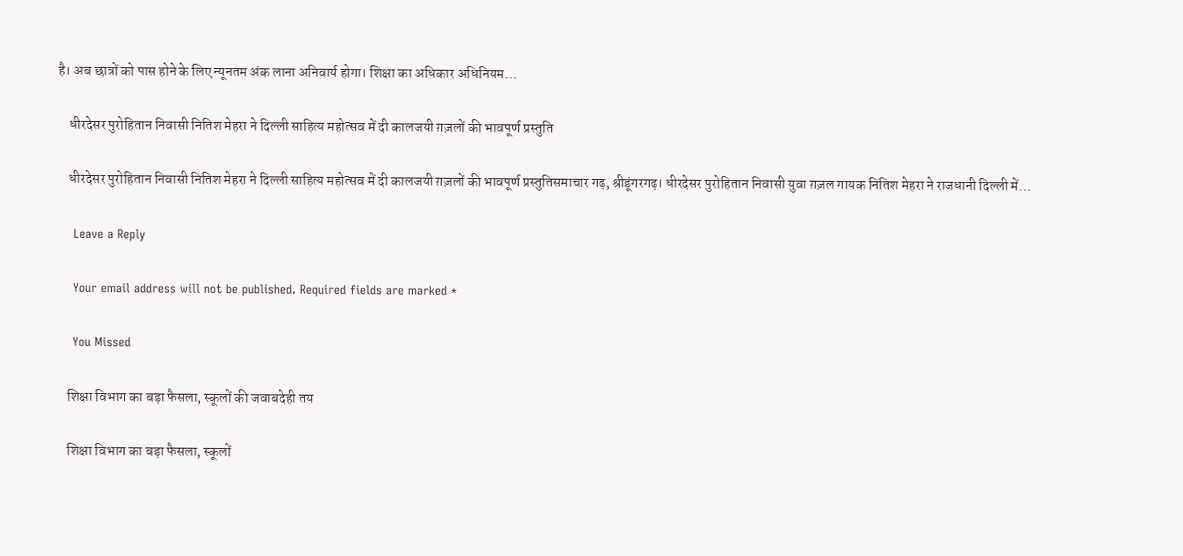है। अब छात्रों को पास होने के लिए न्यूनतम अंक लाना अनिवार्य होगा। शिक्षा का अधिकार अधिनियम…

    धीरदेसर पुरोहितान निवासी नितिश मेहरा ने दिल्ली साहित्य महोत्सव में दी कालजयी ग़ज़लों की भावपूर्ण प्रस्तुति

    धीरदेसर पुरोहितान निवासी नितिश मेहरा ने दिल्ली साहित्य महोत्सव में दी कालजयी ग़ज़लों की भावपूर्ण प्रस्तुतिसमाचार गढ़, श्रीडूंगरगढ़। धीरदेसर पुरोहितान निवासी युवा ग़ज़ल गायक नितिश मेहरा ने राजधानी दिल्ली में…

    Leave a Reply

    Your email address will not be published. Required fields are marked *

    You Missed

    शिक्षा विभाग का बड़ा फैसला, स्कूलों की जवाबदेही तय

    शिक्षा विभाग का बड़ा फैसला, स्कूलों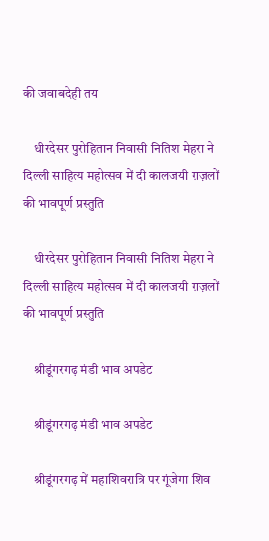की जवाबदेही तय

    धीरदेसर पुरोहितान निवासी नितिश मेहरा ने दिल्ली साहित्य महोत्सव में दी कालजयी ग़ज़लों की भावपूर्ण प्रस्तुति

    धीरदेसर पुरोहितान निवासी नितिश मेहरा ने दिल्ली साहित्य महोत्सव में दी कालजयी ग़ज़लों की भावपूर्ण प्रस्तुति

    श्रीडूंगरगढ़ मंडी भाव अपडेट

    श्रीडूंगरगढ़ मंडी भाव अपडेट

    श्रीडूंगरगढ़ में महाशिवरात्रि पर गूंजेगा शिव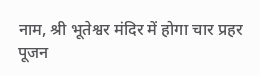नाम, श्री भूतेश्वर मंदिर में होगा चार प्रहर पूजन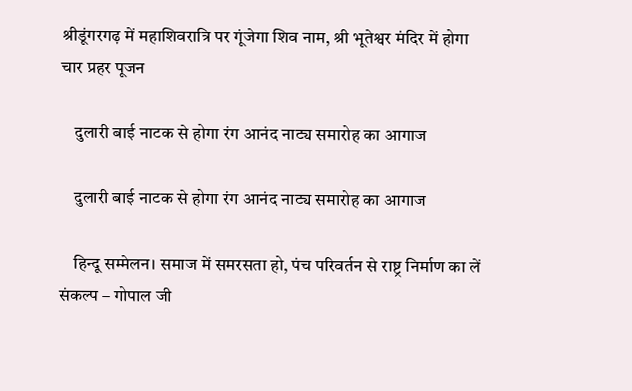श्रीडूंगरगढ़ में महाशिवरात्रि पर गूंजेगा शिव नाम, श्री भूतेश्वर मंदिर में होगा चार प्रहर पूजन

    दुलारी बाई नाटक से होगा रंग आनंद नाट्य समारोह का आगाज

    दुलारी बाई नाटक से होगा रंग आनंद नाट्य समारोह का आगाज

    हिन्दू सम्मेलन। समाज में समरसता हो, पंच परिवर्तन से राष्ट्र निर्माण का लें संकल्प – गोपाल जी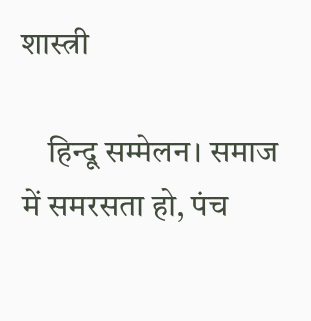शास्त्री

    हिन्दू सम्मेलन। समाज में समरसता हो, पंच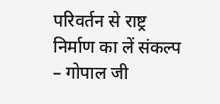परिवर्तन से राष्ट्र निर्माण का लें संकल्प – गोपाल जी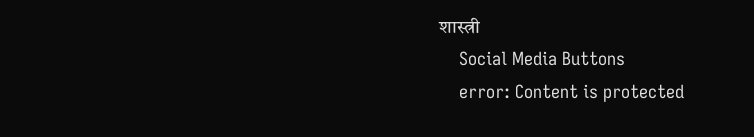शास्त्री
    Social Media Buttons
    error: Content is protected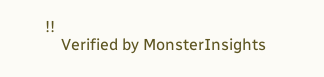!!
    Verified by MonsterInsights